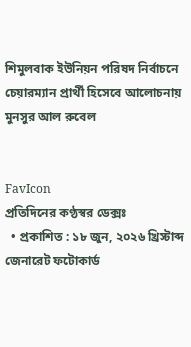শিমুলবাক ইউনিয়ন পরিষদ নির্বাচনে চেয়ারম্যান প্রার্থী হিসেবে আলোচনায় মুনসুর আল রুবেল


FavIcon
প্রতিদিনের কণ্ঠস্বর ডেক্সঃ
  • প্রকাশিত : ১৮ জুন, ২০২৬ খ্রিস্টাব্দ
জেনারেট ফটোকার্ড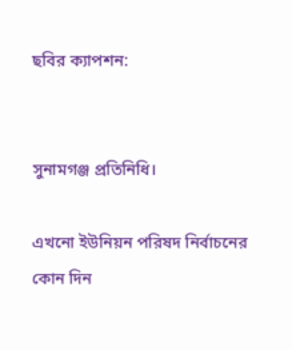ছবির ক্যাপশন:


সুনামগঞ্জ প্রতিনিধি।

এখনো ইউনিয়ন পরিষদ নির্বাচনের কোন দিন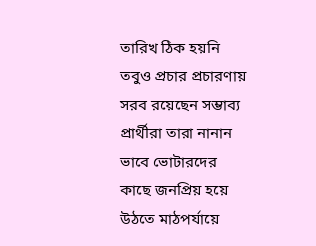তারিখ ঠিক হয়নি তবুও প্রচার প্রচারণায় সরব রয়েছেন সম্ভাব্য প্রার্থীরা তারা নানান ভাবে ভোটারদের কাছে জনপ্রিয় হয়ে উঠতে মাঠপর্যায়ে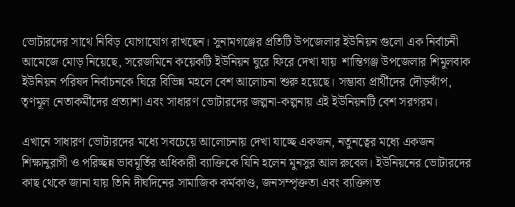ভোটারদের সাথে নিবিড় যোগাযোগ রাখছেন। সুনামগঞ্জের প্রতিটি উপজেলার ইউনিয়ন গুলো এক নির্বাচনী আমেজে মোড় নিয়েছে, সরেজমিনে কয়েকটি ইউনিয়ন ঘুরে ফিরে দেখা যায়  শান্তিগঞ্জ উপজেলার শিমুলবাক ইউনিয়ন পরিষদ নির্বাচনকে ঘিরে বিভিন্ন মহলে বেশ আলোচনা শুরু হয়েছে। সম্ভাব্য প্রার্থীদের দৌড়ঝাঁপ, তৃণমূল নেতাকর্মীদের প্রত্যাশা এবং সাধারণ ভোটারদের জল্পনা-কল্পনায় এই ইউনিয়নটি বেশ সরগরম।

এখানে সাধারণ ভোটারদের মধ্যে সবচেয়ে আলোচনায় দেখা যাচ্ছে একজন, নতুনত্বের মধ্যে একজন শিক্ষানুরাগী ও পরিচ্ছন্ন ভাবমূর্তির অধিকারী ব্যাক্তিকে যিনি হলেন মুনসুর আল রুবেল। ইউনিয়নের ভোটারদের কাছ থেকে জানা যায় তিনি দীর্ঘদিনের সামাজিক কর্মকাণ্ড, জনসম্পৃক্ততা এবং ব্যক্তিগত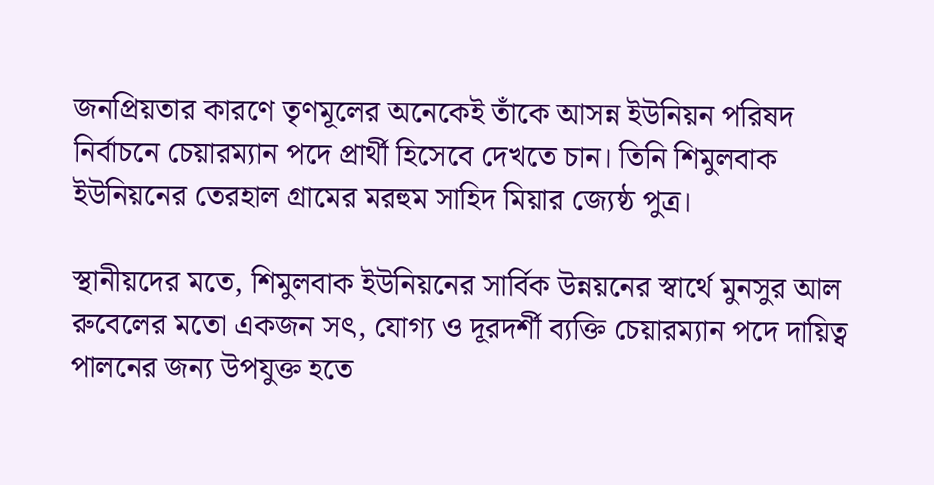জনপ্রিয়তার কারণে তৃণমূলের অনেকেই তাঁকে আসন্ন ইউনিয়ন পরিষদ নির্বাচনে চেয়ারম্যান পদে প্রার্থী হিসেবে দেখতে চান। তিনি শিমুলবাক ইউনিয়নের তেরহাল গ্রামের মরহুম সাহিদ মিয়ার জ্যেষ্ঠ পুত্র।

স্থানীয়দের মতে, শিমুলবাক ইউনিয়নের সার্বিক উন্নয়নের স্বার্থে মুনসুর আল রুবেলের মতো একজন সৎ, যোগ্য ও দূরদর্শী ব্যক্তি চেয়ারম্যান পদে দায়িত্ব পালনের জন্য উপযুক্ত হতে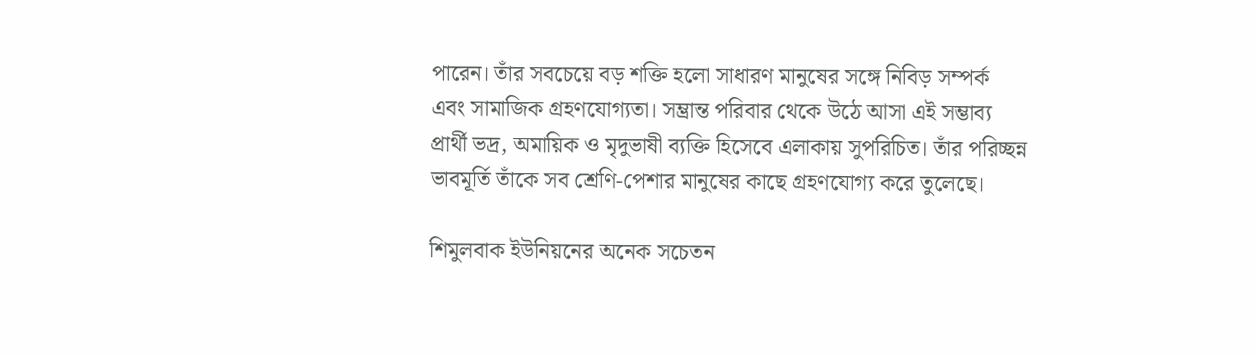পারেন। তাঁর সবচেয়ে বড় শক্তি হলো সাধারণ মানুষের সঙ্গে নিবিড় সম্পর্ক এবং সামাজিক গ্রহণযোগ্যতা। সম্ভ্রান্ত পরিবার থেকে উঠে আসা এই সম্ভাব্য প্রার্থী ভদ্র, অমায়িক ও মৃদুভাষী ব্যক্তি হিসেবে এলাকায় সুপরিচিত। তাঁর পরিচ্ছন্ন ভাবমূর্তি তাঁকে সব শ্রেণি-পেশার মানুষের কাছে গ্রহণযোগ্য করে তুলেছে।

শিমুলবাক ইউনিয়নের অনেক সচেতন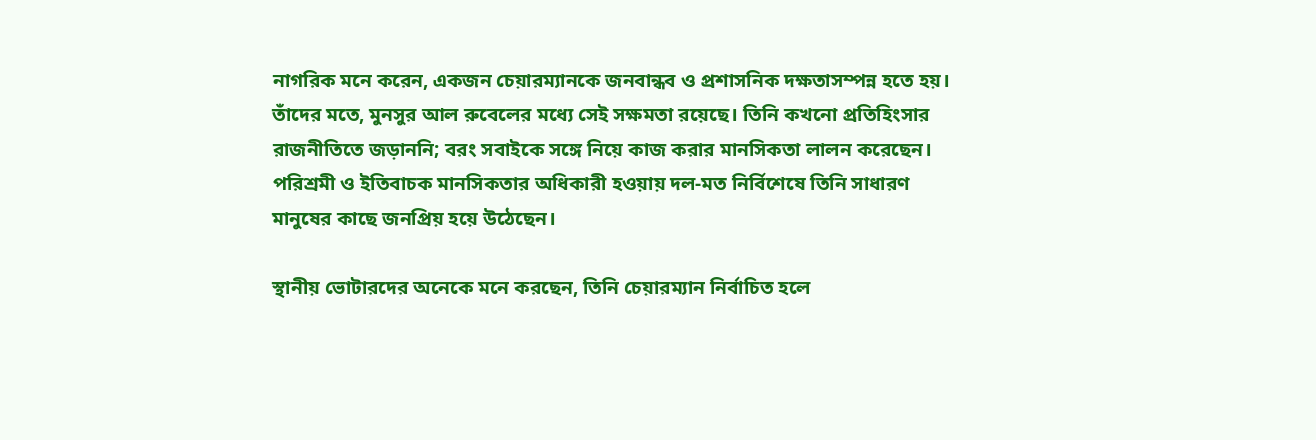নাগরিক মনে করেন, একজন চেয়ারম্যানকে জনবান্ধব ও প্রশাসনিক দক্ষতাসম্পন্ন হতে হয়। তাঁদের মতে, মুনসুর আল রুবেলের মধ্যে সেই সক্ষমতা রয়েছে। তিনি কখনো প্রতিহিংসার রাজনীতিতে জড়াননি; বরং সবাইকে সঙ্গে নিয়ে কাজ করার মানসিকতা লালন করেছেন। পরিশ্রমী ও ইতিবাচক মানসিকতার অধিকারী হওয়ায় দল-মত নির্বিশেষে তিনি সাধারণ মানুষের কাছে জনপ্রিয় হয়ে উঠেছেন।

স্থানীয় ভোটারদের অনেকে মনে করছেন, তিনি চেয়ারম্যান নির্বাচিত হলে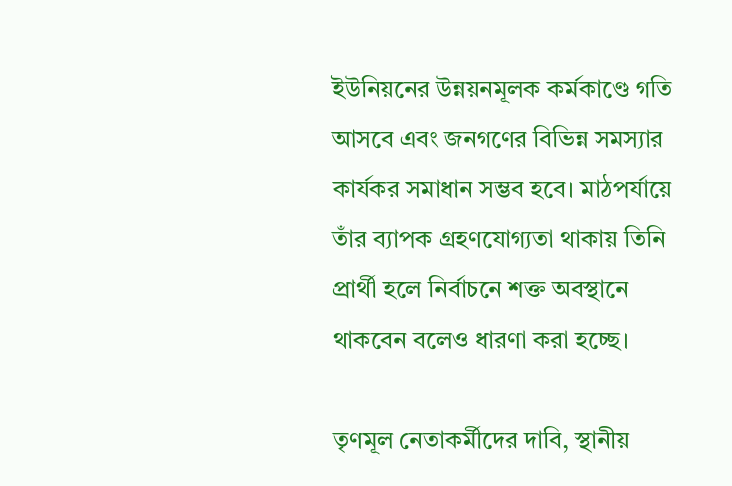ইউনিয়নের উন্নয়নমূলক কর্মকাণ্ডে গতি আসবে এবং জনগণের বিভিন্ন সমস্যার কার্যকর সমাধান সম্ভব হবে। মাঠপর্যায়ে তাঁর ব্যাপক গ্রহণযোগ্যতা থাকায় তিনি প্রার্থী হলে নির্বাচনে শক্ত অবস্থানে থাকবেন বলেও ধারণা করা হচ্ছে।

তৃণমূল নেতাকর্মীদের দাবি, স্থানীয়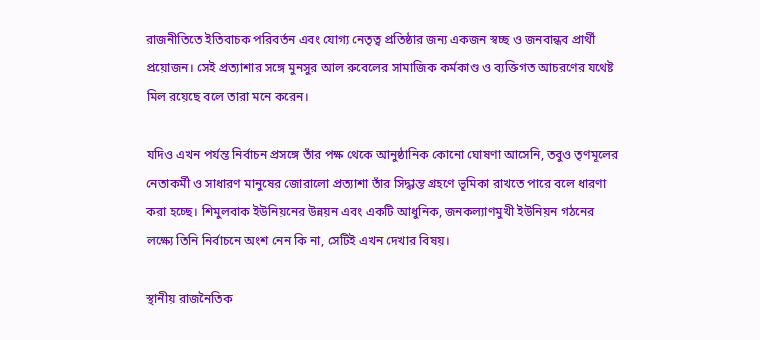রাজনীতিতে ইতিবাচক পরিবর্তন এবং যোগ্য নেতৃত্ব প্রতিষ্ঠার জন্য একজন স্বচ্ছ ও জনবান্ধব প্রার্থী প্রয়োজন। সেই প্রত্যাশার সঙ্গে মুনসুর আল রুবেলের সামাজিক কর্মকাণ্ড ও ব্যক্তিগত আচরণের যথেষ্ট মিল রয়েছে বলে তারা মনে করেন।

যদিও এখন পর্যন্ত নির্বাচন প্রসঙ্গে তাঁর পক্ষ থেকে আনুষ্ঠানিক কোনো ঘোষণা আসেনি, তবুও তৃণমূলের নেতাকর্মী ও সাধারণ মানুষের জোরালো প্রত্যাশা তাঁর সিদ্ধান্ত গ্রহণে ভূমিকা রাখতে পারে বলে ধারণা করা হচ্ছে। শিমুলবাক ইউনিয়নের উন্নয়ন এবং একটি আধুনিক, জনকল্যাণমুখী ইউনিয়ন গঠনের লক্ষ্যে তিনি নির্বাচনে অংশ নেন কি না, সেটিই এখন দেখার বিষয়।

স্থানীয় রাজনৈতিক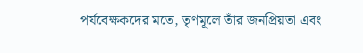পর্যবেক্ষকদের মতে, তৃণমূলে তাঁর জনপ্রিয়তা এবং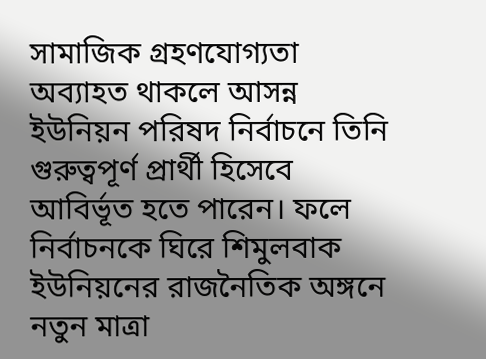সামাজিক গ্রহণযোগ্যতা অব্যাহত থাকলে আসন্ন ইউনিয়ন পরিষদ নির্বাচনে তিনি গুরুত্বপূর্ণ প্রার্থী হিসেবে আবির্ভূত হতে পারেন। ফলে নির্বাচনকে ঘিরে শিমুলবাক ইউনিয়নের রাজনৈতিক অঙ্গনে নতুন মাত্রা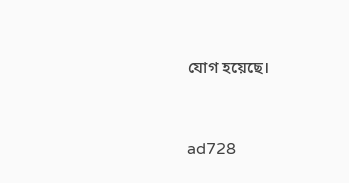যোগ হয়েছে।


ad728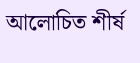আলোচিত শীর্ষ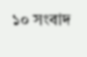১০ সংবাদ